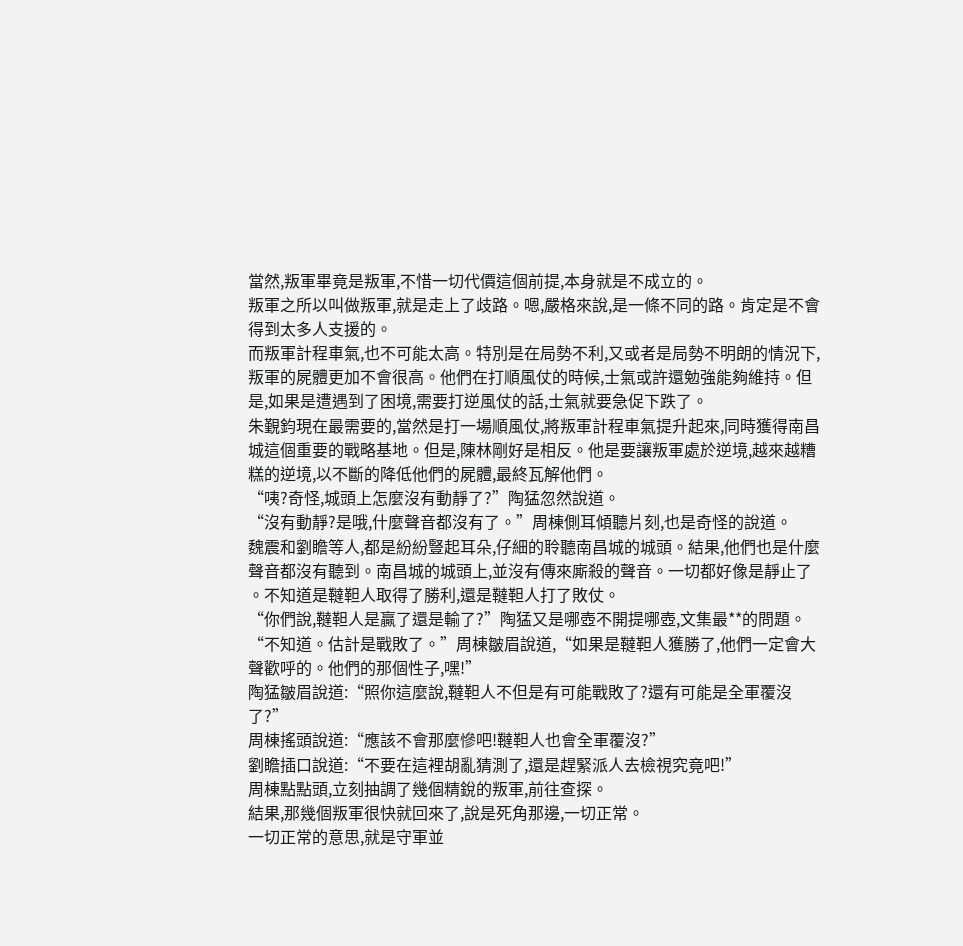當然,叛軍畢竟是叛軍,不惜一切代價這個前提,本身就是不成立的。
叛軍之所以叫做叛軍,就是走上了歧路。嗯,嚴格來說,是一條不同的路。肯定是不會得到太多人支援的。
而叛軍計程車氣,也不可能太高。特別是在局勢不利,又或者是局勢不明朗的情況下,叛軍的屍體更加不會很高。他們在打順風仗的時候,士氣或許還勉強能夠維持。但是,如果是遭遇到了困境,需要打逆風仗的話,士氣就要急促下跌了。
朱覲鈞現在最需要的,當然是打一場順風仗,將叛軍計程車氣提升起來,同時獲得南昌城這個重要的戰略基地。但是,陳林剛好是相反。他是要讓叛軍處於逆境,越來越糟糕的逆境,以不斷的降低他們的屍體,最終瓦解他們。
“咦?奇怪,城頭上怎麼沒有動靜了?”陶猛忽然說道。
“沒有動靜?是哦,什麼聲音都沒有了。”周棟側耳傾聽片刻,也是奇怪的說道。
魏震和劉瞻等人,都是紛紛豎起耳朵,仔細的聆聽南昌城的城頭。結果,他們也是什麼聲音都沒有聽到。南昌城的城頭上,並沒有傳來廝殺的聲音。一切都好像是靜止了
。不知道是韃靼人取得了勝利,還是韃靼人打了敗仗。
“你們說,韃靼人是贏了還是輸了?”陶猛又是哪壺不開提哪壺,文集最**的問題。
“不知道。估計是戰敗了。”周棟皺眉說道,“如果是韃靼人獲勝了,他們一定會大聲歡呼的。他們的那個性子,嘿!”
陶猛皺眉說道:“照你這麼說,韃靼人不但是有可能戰敗了?還有可能是全軍覆沒了?”
周棟搖頭說道:“應該不會那麼慘吧!韃靼人也會全軍覆沒?”
劉瞻插口說道:“不要在這裡胡亂猜測了,還是趕緊派人去檢視究竟吧!”
周棟點點頭,立刻抽調了幾個精銳的叛軍,前往查探。
結果,那幾個叛軍很快就回來了,說是死角那邊,一切正常。
一切正常的意思,就是守軍並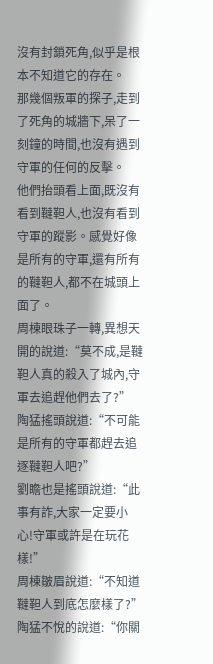沒有封鎖死角,似乎是根本不知道它的存在。
那幾個叛軍的探子,走到了死角的城牆下,呆了一刻鐘的時間,也沒有遇到守軍的任何的反擊。
他們抬頭看上面,既沒有看到韃靼人,也沒有看到守軍的蹤影。感覺好像是所有的守軍,還有所有的韃靼人,都不在城頭上面了。
周棟眼珠子一轉,異想天開的說道:“莫不成,是韃靼人真的殺入了城內,守軍去追趕他們去了?”
陶猛搖頭說道:“不可能是所有的守軍都趕去追逐韃靼人吧?”
劉瞻也是搖頭說道:“此事有詐,大家一定要小心!守軍或許是在玩花樣!”
周棟皺眉說道:“不知道韃靼人到底怎麼樣了?”
陶猛不悅的說道:“你關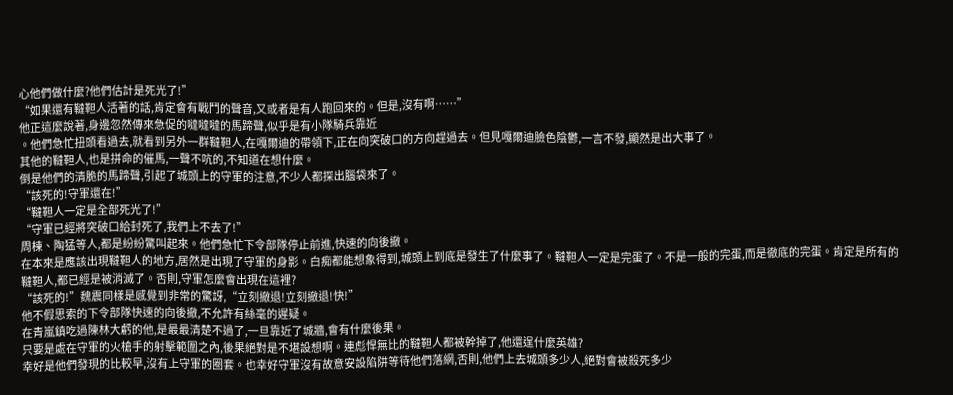心他們做什麼?他們估計是死光了!”
“如果還有韃靼人活著的話,肯定會有戰鬥的聲音,又或者是有人跑回來的。但是,沒有啊……”
他正這麼說著,身邊忽然傳來急促的噠噠噠的馬蹄聲,似乎是有小隊騎兵靠近
。他們急忙扭頭看過去,就看到另外一群韃靼人,在嘎爾迪的帶領下,正在向突破口的方向趕過去。但見嘎爾迪臉色陰鬱,一言不發,顯然是出大事了。
其他的韃靼人,也是拼命的催馬,一聲不吭的,不知道在想什麼。
倒是他們的清脆的馬蹄聲,引起了城頭上的守軍的注意,不少人都探出腦袋來了。
“該死的!守軍還在!”
“韃靼人一定是全部死光了!”
“守軍已經將突破口給封死了,我們上不去了!”
周棟、陶猛等人,都是紛紛驚叫起來。他們急忙下令部隊停止前進,快速的向後撤。
在本來是應該出現韃靼人的地方,居然是出現了守軍的身影。白痴都能想象得到,城頭上到底是發生了什麼事了。韃靼人一定是完蛋了。不是一般的完蛋,而是徹底的完蛋。肯定是所有的韃靼人,都已經是被消滅了。否則,守軍怎麼會出現在這裡?
“該死的!”魏震同樣是感覺到非常的驚訝,“立刻撤退!立刻撤退!快!”
他不假思索的下令部隊快速的向後撤,不允許有絲毫的遲疑。
在青嵐鎮吃過陳林大虧的他,是最最清楚不過了,一旦靠近了城牆,會有什麼後果。
只要是處在守軍的火槍手的射擊範圍之內,後果絕對是不堪設想啊。連彪悍無比的韃靼人都被幹掉了,他還逞什麼英雄?
幸好是他們發現的比較早,沒有上守軍的圈套。也幸好守軍沒有故意安設陷阱等待他們落網,否則,他們上去城頭多少人,絕對會被殺死多少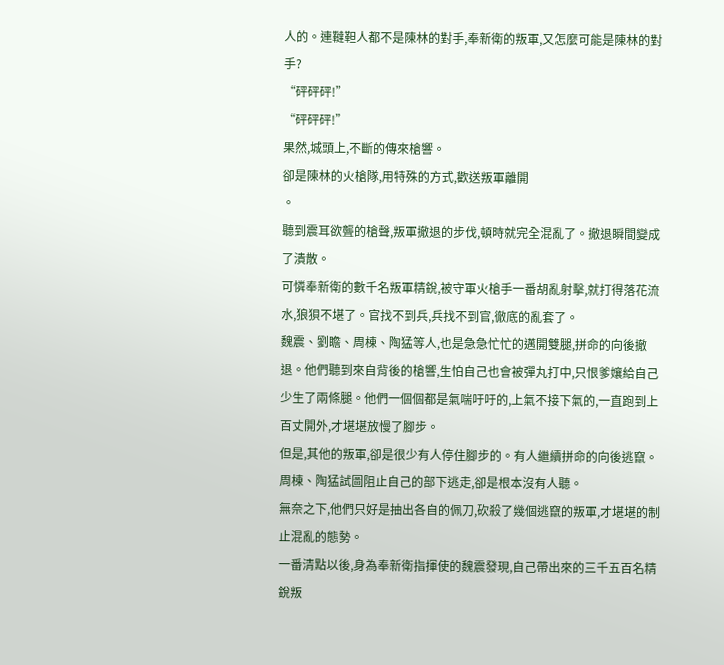人的。連韃靼人都不是陳林的對手,奉新衛的叛軍,又怎麼可能是陳林的對手?
“砰砰砰!”
“砰砰砰!”
果然,城頭上,不斷的傳來槍響。
卻是陳林的火槍隊,用特殊的方式,歡送叛軍離開
。
聽到震耳欲聾的槍聲,叛軍撤退的步伐,頓時就完全混亂了。撤退瞬間變成了潰散。
可憐奉新衛的數千名叛軍精銳,被守軍火槍手一番胡亂射擊,就打得落花流水,狼狽不堪了。官找不到兵,兵找不到官,徹底的亂套了。
魏震、劉瞻、周棟、陶猛等人,也是急急忙忙的邁開雙腿,拼命的向後撤退。他們聽到來自背後的槍響,生怕自己也會被彈丸打中,只恨爹孃給自己少生了兩條腿。他們一個個都是氣喘吁吁的,上氣不接下氣的,一直跑到上百丈開外,才堪堪放慢了腳步。
但是,其他的叛軍,卻是很少有人停住腳步的。有人繼續拼命的向後逃竄。
周棟、陶猛試圖阻止自己的部下逃走,卻是根本沒有人聽。
無奈之下,他們只好是抽出各自的佩刀,砍殺了幾個逃竄的叛軍,才堪堪的制止混亂的態勢。
一番清點以後,身為奉新衛指揮使的魏震發現,自己帶出來的三千五百名精銳叛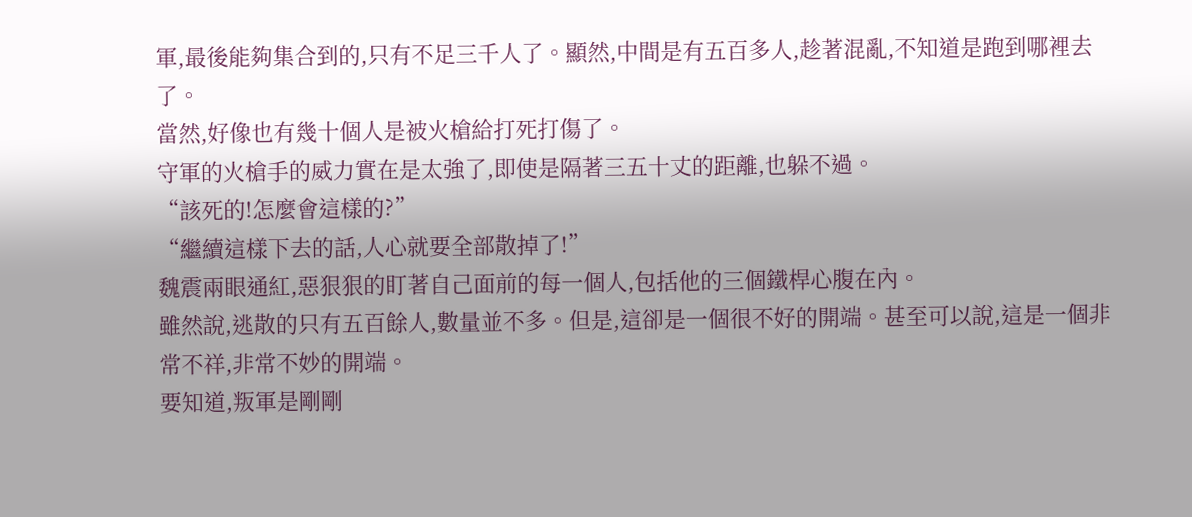軍,最後能夠集合到的,只有不足三千人了。顯然,中間是有五百多人,趁著混亂,不知道是跑到哪裡去了。
當然,好像也有幾十個人是被火槍給打死打傷了。
守軍的火槍手的威力實在是太強了,即使是隔著三五十丈的距離,也躲不過。
“該死的!怎麼會這樣的?”
“繼續這樣下去的話,人心就要全部散掉了!”
魏震兩眼通紅,惡狠狠的盯著自己面前的每一個人,包括他的三個鐵桿心腹在內。
雖然說,逃散的只有五百餘人,數量並不多。但是,這卻是一個很不好的開端。甚至可以說,這是一個非常不祥,非常不妙的開端。
要知道,叛軍是剛剛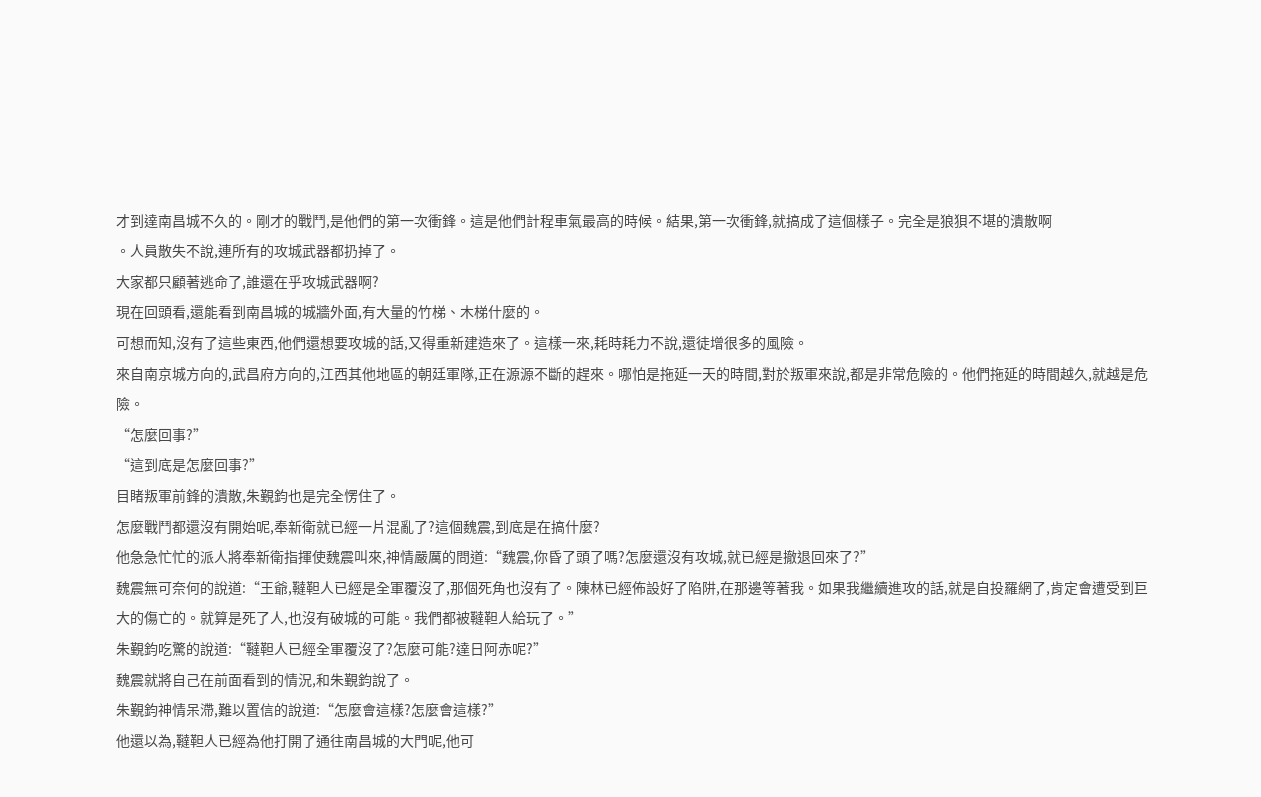才到達南昌城不久的。剛才的戰鬥,是他們的第一次衝鋒。這是他們計程車氣最高的時候。結果,第一次衝鋒,就搞成了這個樣子。完全是狼狽不堪的潰散啊
。人員散失不說,連所有的攻城武器都扔掉了。
大家都只顧著逃命了,誰還在乎攻城武器啊?
現在回頭看,還能看到南昌城的城牆外面,有大量的竹梯、木梯什麼的。
可想而知,沒有了這些東西,他們還想要攻城的話,又得重新建造來了。這樣一來,耗時耗力不說,還徒增很多的風險。
來自南京城方向的,武昌府方向的,江西其他地區的朝廷軍隊,正在源源不斷的趕來。哪怕是拖延一天的時間,對於叛軍來說,都是非常危險的。他們拖延的時間越久,就越是危險。
“怎麼回事?”
“這到底是怎麼回事?”
目睹叛軍前鋒的潰散,朱覲鈞也是完全愣住了。
怎麼戰鬥都還沒有開始呢,奉新衛就已經一片混亂了?這個魏震,到底是在搞什麼?
他急急忙忙的派人將奉新衛指揮使魏震叫來,神情嚴厲的問道:“魏震,你昏了頭了嗎?怎麼還沒有攻城,就已經是撤退回來了?”
魏震無可奈何的說道:“王爺,韃靼人已經是全軍覆沒了,那個死角也沒有了。陳林已經佈設好了陷阱,在那邊等著我。如果我繼續進攻的話,就是自投羅網了,肯定會遭受到巨大的傷亡的。就算是死了人,也沒有破城的可能。我們都被韃靼人給玩了。”
朱覲鈞吃驚的說道:“韃靼人已經全軍覆沒了?怎麼可能?達日阿赤呢?”
魏震就將自己在前面看到的情況,和朱覲鈞說了。
朱覲鈞神情呆滯,難以置信的說道:“怎麼會這樣?怎麼會這樣?”
他還以為,韃靼人已經為他打開了通往南昌城的大門呢,他可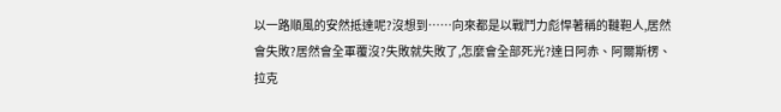以一路順風的安然抵達呢?沒想到……向來都是以戰鬥力彪悍著稱的韃靼人,居然會失敗?居然會全軍覆沒?失敗就失敗了,怎麼會全部死光?達日阿赤、阿爾斯楞、拉克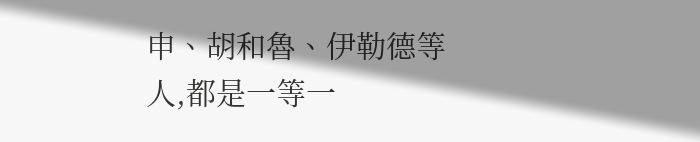申、胡和魯、伊勒德等人,都是一等一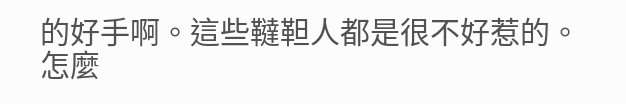的好手啊。這些韃靼人都是很不好惹的。怎麼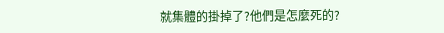就集體的掛掉了?他們是怎麼死的?